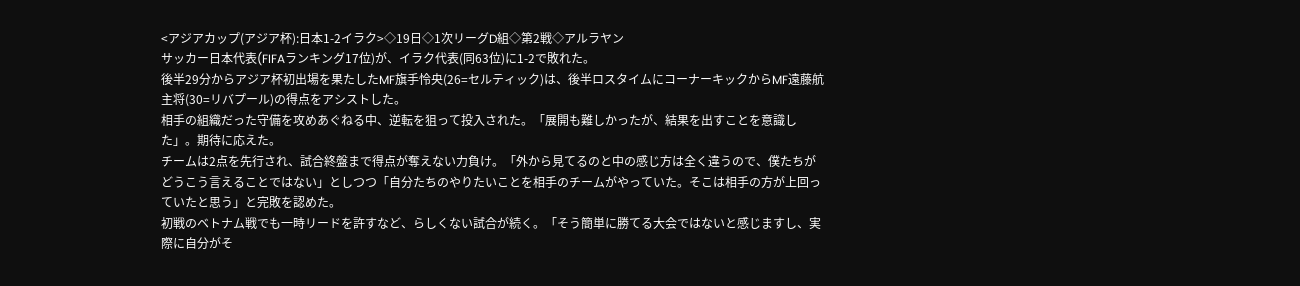<アジアカップ(アジア杯):日本1-2イラク>◇19日◇1次リーグD組◇第2戦◇アルラヤン
サッカー日本代表(FIFAランキング17位)が、イラク代表(同63位)に1-2で敗れた。
後半29分からアジア杯初出場を果たしたMF旗手怜央(26=セルティック)は、後半ロスタイムにコーナーキックからMF遠藤航主将(30=リバプール)の得点をアシストした。
相手の組織だった守備を攻めあぐねる中、逆転を狙って投入された。「展開も難しかったが、結果を出すことを意識した」。期待に応えた。
チームは2点を先行され、試合終盤まで得点が奪えない力負け。「外から見てるのと中の感じ方は全く違うので、僕たちがどうこう言えることではない」としつつ「自分たちのやりたいことを相手のチームがやっていた。そこは相手の方が上回っていたと思う」と完敗を認めた。
初戦のベトナム戦でも一時リードを許すなど、らしくない試合が続く。「そう簡単に勝てる大会ではないと感じますし、実際に自分がそ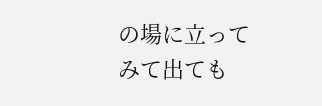の場に立ってみて出ても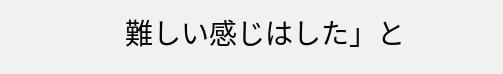難しい感じはした」と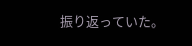振り返っていた。